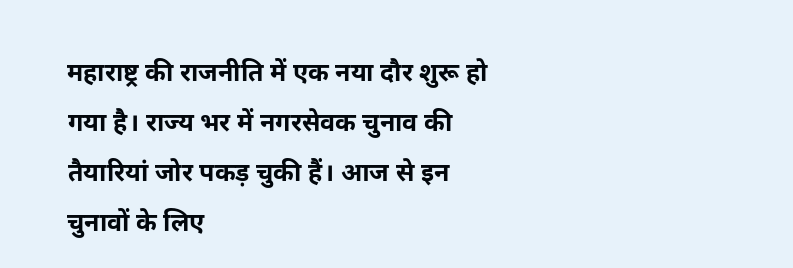महाराष्ट्र की राजनीति में एक नया दौर शुरू हो गया है। राज्य भर में नगरसेवक चुनाव की तैयारियां जोर पकड़ चुकी हैं। आज से इन चुनावों के लिए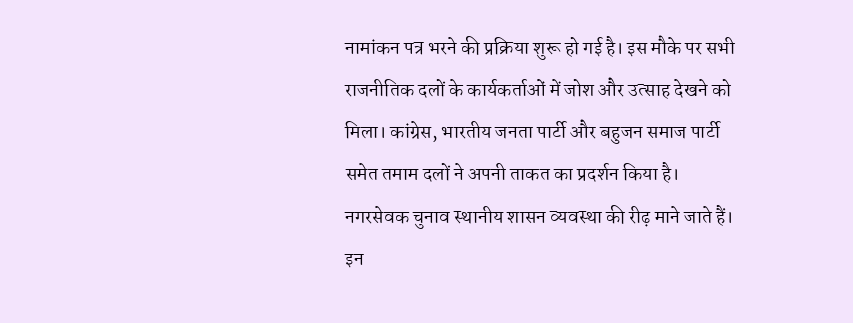नामांकन पत्र भरने की प्रक्रिया शुरू हो गई है। इस मौके पर सभी राजनीतिक दलों के कार्यकर्ताओं में जोश और उत्साह देखने को मिला। कांग्रेस, भारतीय जनता पार्टी और बहुजन समाज पार्टी समेत तमाम दलों ने अपनी ताकत का प्रदर्शन किया है। नगरसेवक चुनाव स्थानीय शासन व्यवस्था की रीढ़ माने जाते हैं। इन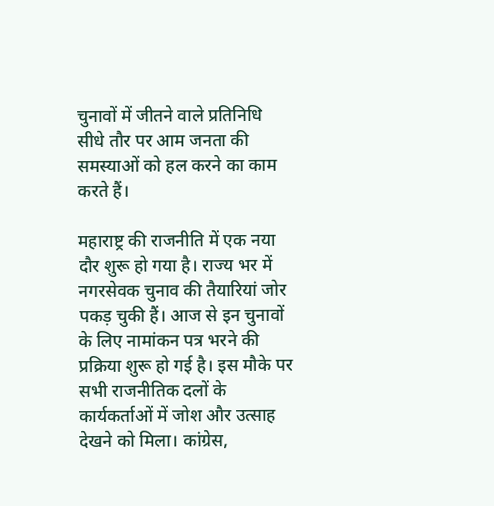चुनावों में जीतने वाले प्रतिनिधि सीधे तौर पर आम जनता की समस्याओं को हल करने का काम करते हैं।

महाराष्ट्र की राजनीति में एक नया दौर शुरू हो गया है। राज्य भर में नगरसेवक चुनाव की तैयारियां जोर पकड़ चुकी हैं। आज से इन चुनावों के लिए नामांकन पत्र भरने की प्रक्रिया शुरू हो गई है। इस मौके पर सभी राजनीतिक दलों के कार्यकर्ताओं में जोश और उत्साह देखने को मिला। कांग्रेस,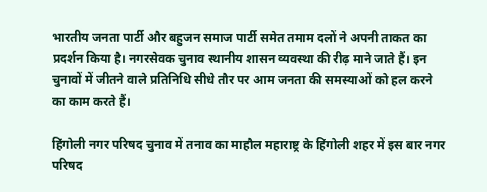भारतीय जनता पार्टी और बहुजन समाज पार्टी समेत तमाम दलों ने अपनी ताकत का प्रदर्शन किया है। नगरसेवक चुनाव स्थानीय शासन व्यवस्था की रीढ़ माने जाते हैं। इन चुनावों में जीतने वाले प्रतिनिधि सीधे तौर पर आम जनता की समस्याओं को हल करने का काम करते हैं।

हिंगोली नगर परिषद चुनाव में तनाव का माहौल महाराष्ट्र के हिंगोली शहर में इस बार नगर परिषद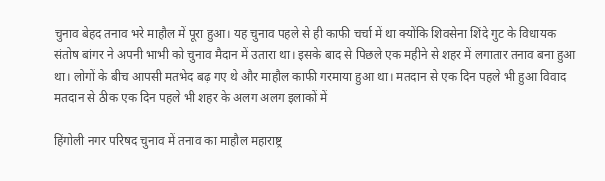चुनाव बेहद तनाव भरे माहौल में पूरा हुआ। यह चुनाव पहले से ही काफी चर्चा में था क्योंकि शिवसेना शिंदे गुट के विधायक संतोष बांगर ने अपनी भाभी को चुनाव मैदान में उतारा था। इसके बाद से पिछले एक महीने से शहर में लगातार तनाव बना हुआ था। लोगों के बीच आपसी मतभेद बढ़ गए थे और माहौल काफी गरमाया हुआ था। मतदान से एक दिन पहले भी हुआ विवाद मतदान से ठीक एक दिन पहले भी शहर के अलग अलग इलाकों में

हिंगोली नगर परिषद चुनाव में तनाव का माहौल महाराष्ट्र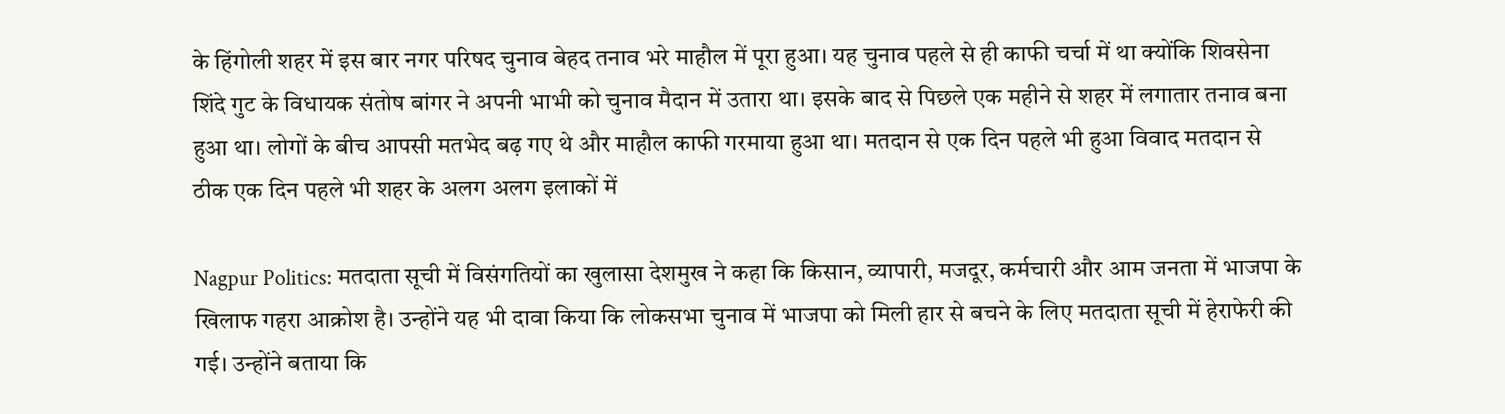के हिंगोली शहर में इस बार नगर परिषद चुनाव बेहद तनाव भरे माहौल में पूरा हुआ। यह चुनाव पहले से ही काफी चर्चा में था क्योंकि शिवसेना शिंदे गुट के विधायक संतोष बांगर ने अपनी भाभी को चुनाव मैदान में उतारा था। इसके बाद से पिछले एक महीने से शहर में लगातार तनाव बना हुआ था। लोगों के बीच आपसी मतभेद बढ़ गए थे और माहौल काफी गरमाया हुआ था। मतदान से एक दिन पहले भी हुआ विवाद मतदान से ठीक एक दिन पहले भी शहर के अलग अलग इलाकों में

Nagpur Politics: मतदाता सूची में विसंगतियों का खुलासा देशमुख ने कहा कि किसान, व्यापारी, मजदूर, कर्मचारी और आम जनता में भाजपा के खिलाफ गहरा आक्रोश है। उन्होंने यह भी दावा किया कि लोकसभा चुनाव में भाजपा को मिली हार से बचने के लिए मतदाता सूची में हेराफेरी की गई। उन्होंने बताया कि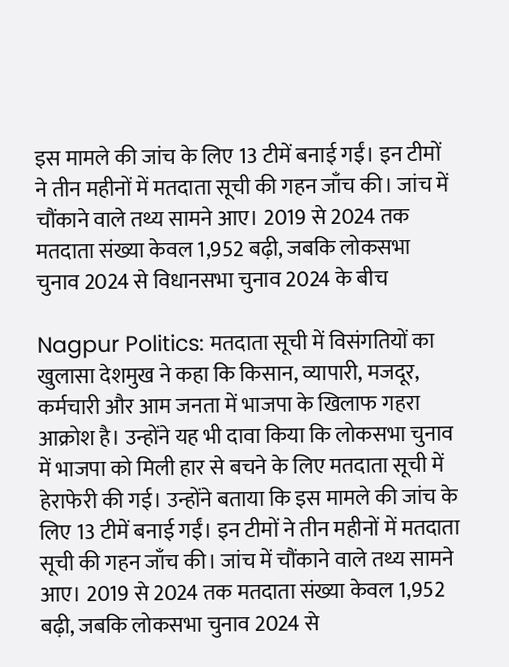इस मामले की जांच के लिए 13 टीमें बनाई गईं। इन टीमों ने तीन महीनों में मतदाता सूची की गहन जाँच की। जांच में चौंकाने वाले तथ्य सामने आए। 2019 से 2024 तक मतदाता संख्या केवल 1,952 बढ़ी, जबकि लोकसभा चुनाव 2024 से विधानसभा चुनाव 2024 के बीच

Nagpur Politics: मतदाता सूची में विसंगतियों का खुलासा देशमुख ने कहा कि किसान, व्यापारी, मजदूर, कर्मचारी और आम जनता में भाजपा के खिलाफ गहरा आक्रोश है। उन्होंने यह भी दावा किया कि लोकसभा चुनाव में भाजपा को मिली हार से बचने के लिए मतदाता सूची में हेराफेरी की गई। उन्होंने बताया कि इस मामले की जांच के लिए 13 टीमें बनाई गईं। इन टीमों ने तीन महीनों में मतदाता सूची की गहन जाँच की। जांच में चौंकाने वाले तथ्य सामने आए। 2019 से 2024 तक मतदाता संख्या केवल 1,952 बढ़ी, जबकि लोकसभा चुनाव 2024 से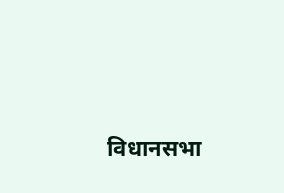विधानसभा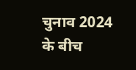चुनाव 2024 के बीच